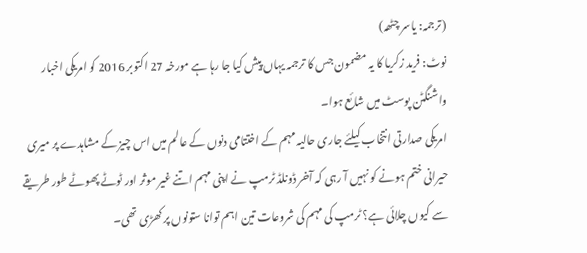(ترجمہ: یاسر چٹھہ)
نوٹ: فرید زکریا کا یہ مضمون جس کا ترجمہ یہاں پیش کیا جا رہا ہے مورخہ 27 اکتوبر 2016 کو امریکی اخبار واشنگٹن پوسٹ میں شائع ہوا۔
امریکی صدارتی انتخاب کیلئے جاری حالیہ مہم کے اختتامی دنوں کے عالم میں اس چیز کے مشاہدے پر میری حیرانی ختم ہونے کو نہیں آ رہی کہ آخر ڈونلڈ ٹرمپ نے اپنی مہم اتنے غیر موثر اور ٹوٹے پھوٹے طور طریقے سے کیوں چلائی ہے؟ ٹرمپ کی مہم کی شروعات تین اہم توانا ستونوں پر کھڑی تھی۔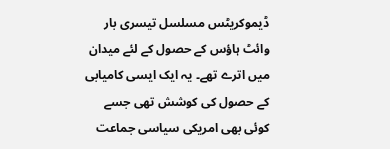ڈیموکریٹس مسلسل تیسری بار وائٹ ہاؤس کے حصول کے لئے میدان میں اترے تھے۔ یہ ایک ایسی کامیابی کے حصول کی کوشش تھی جسے کوئی بھی امریکی سیاسی جماعت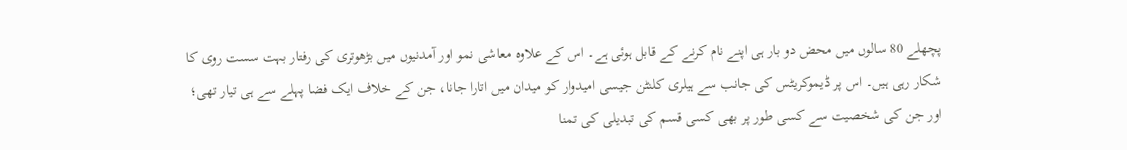پچھلے 80 سالوں میں محض دو بار ہی اپنے نام کرنے کے قابل ہوئی ہے۔ اس کے علاوہ معاشی نمو اور آمدنیوں میں بڑھوتری کی رفتار بہت سست روی کا شکار رہی ہیں۔ اس پر ڈیموکریٹس کی جانب سے ہیلری کلنٹن جیسی امیدوار کو میدان میں اتارا جانا، جن کے خلاف ایک فضا پہلے سے ہی تیار تھی؛ اور جن کی شخصیت سے کسی طور پر بھی کسی قسم کی تبدیلی کی تمنا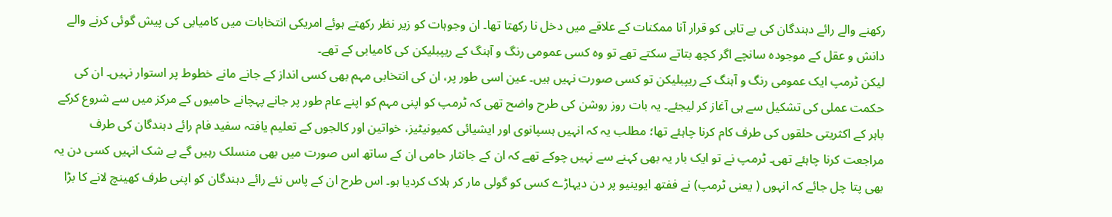رکھنے والے رائے دہندگان کی بے تابی کو قرار آنا ممکنات کے علاقے میں دخل نا رکھتا تھا۔ ان وجوہات کو زیر نظر رکھتے ہوئے امریکی انتخابات میں کامیابی کی پیش گوئی کرنے والے دانش و عقل کے موجودہ سانچے اگر کچھ بتاتے سکتے تھے تو وہ کسی عمومی رنگ و آہنگ کے ریپبلیکن کی کامیابی کے تھے۔
لیکن ٹرمپ ایک عمومی رنگ و آہنگ کے ریپبلیکن تو کسی صورت نہیں ہیں۔ عین اسی طور پر، ان کی انتخابی مہم بھی کسی انداز کے جانے مانے خطوط پر استوار نہیں۔ ان کی حکمت عملی کی تشکیل سے ہی آغاز کر لیجئے۔ یہ بات روز روشن کی طرح واضح تھی کہ ٹرمپ کو اپنی مہم کو اپنے عام طور پر جانے پہچانے حامیوں کے مرکز میں سے شروع کرکے باہر کے اکثریتی حلقوں کی طرف کام کرنا چاہئے تھا؛ مطلب یہ کہ انہیں ہسپانوی اور ایشیائی کمیونیٹیز، خواتین اور کالجوں کے تعلیم یافتہ سفید فام رائے دہندگان کی طرف مراجعت کرنا چاہئے تھی۔ ٹرمپ نے تو ایک بار یہ بھی کہنے سے نہیں چوکے تھے کہ ان کے جانثار حامی ان کے ساتھ اس صورت میں بھی منسلک رہیں گے بے شک انہیں کسی دن یہ بھی پتا چل جائے کہ انہوں ( یعنی ٹرمپ) نے ففتھ ایوینیو پر دن دیہاڑے کسی کو گولی مار کر ہلاک کردیا ہو۔ اس طرح ان کے پاس نئے رائے دہندگان کو اپنی طرف کھینچ لانے کا بڑا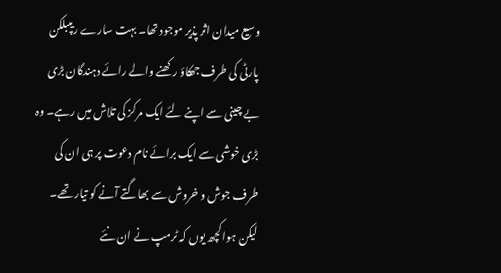وسیع میدان اثر پذیر موجود تھا۔ بہت سارے ریپبلکن پارٹی کی طرف جھکاؤ رکھنے والے رائے دہندگان بڑی بے چینی سے اپنے لئے ایک مرکز کی تلاش میں رہے۔ وہ بڑی خوشی سے ایک برائے نام دعوت پر ہی ان کی طرف جوش و خروش سے بھاگتے آنے کو تیار تھے۔ لیکن ہوا کچھ یوں کہ ٹرمپ نے ان نئے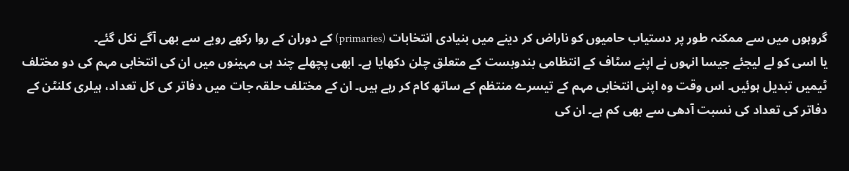گروہوں میں سے ممکنہ طور پر دستیاب حامیوں کو ناراض کر دینے میں بنیادی انتخابات (primaries) کے دوران کے روا رکھے رویے سے بھی آگے نکل گئے۔
یا اسی کو لے لیجئے جیسا انہوں نے اپنے سٹاف کے انتظامی بندوبست کے متعلق چلن دکھایا ہے۔ ابھی پچھلے چند ہی مہینوں میں ان کی انتخابی مہم کی دو مختلف ٹیمیں تبدیل ہوئیں۔ اس وقت وہ اپنی انتخابی مہم کے تیسرے منتظم کے ساتھ کام کر رہے ہیں۔ ان کے مختلف حلقہ جات میں دفاتر کی کل تعداد، ہیلری کلنٹن کے دفاتر کی تعداد کی نسبت آدھی سے بھی کم ہے۔ ان کی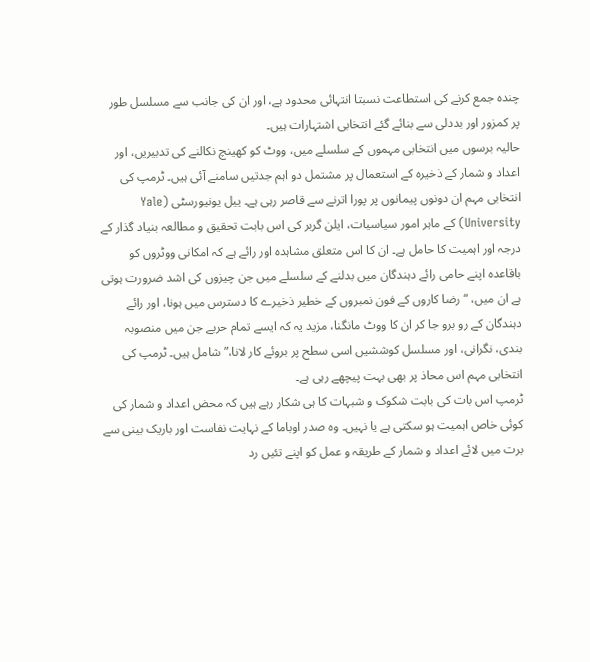چندہ جمع کرنے کی استطاعت نسبتا انتہائی محدود ہے، اور ان کی جانب سے مسلسل طور پر کمزور اور بددلی سے بنائے گئے انتخابی اشتہارات ہیں۔
حالیہ برسوں میں انتخابی مہموں کے سلسلے میں، ووٹ کو کھینچ نکالنے کی تدبیریں، اور اعداد و شمار کے ذخیرہ کے استعمال پر مشتمل دو اہم جدتیں سامنے آئی ہیں۔ ٹرمپ کی انتخابی مہم ان دونوں پیمانوں پر پورا اترنے سے قاصر رہی ہے۔ ییل یونیورسٹی (Yale University) کے ماہر امور سیاسیات، ایلن گربر کی اس بابت تحقیق و مطالعہ بنیاد گذار کے درجہ اور اہمیت کا حامل ہے۔ ان کا اس متعلق مشاہدہ اور رائے ہے کہ امکانی ووٹروں کو باقاعدہ اپنے حامی رائے دہندگان میں بدلنے کے سلسلے میں جن چیزوں کی اشد ضرورت ہوتی ہے ان میں، “رضا کاروں کے فون نمبروں کے خطیر ذخیرے کا دسترس میں ہونا، اور رائے دہندگان کے رو برو جا کر ان کا ووٹ مانگنا، مزید یہ کہ ایسے تمام حربے جن میں منصوبہ بندی، نگرانی، اور مسلسل کوششیں اسی سطح پر بروئے کار لانا،” شامل ہیں۔ ٹرمپ کی انتخابی مہم اس محاذ پر بھی بہت پیچھے رہی ہے۔
ٹرمپ اس بات کی بابت شکوک و شبہات کا ہی شکار رہے ہیں کہ محض اعداد و شمار کی کوئی خاص اہمیت ہو سکتی ہے یا نہیں۔ وہ صدر اوباما کے نہایت نفاست اور باریک بینی سے برت میں لائے اعداد و شمار کے طریقہ و عمل کو اپنے تئیں رد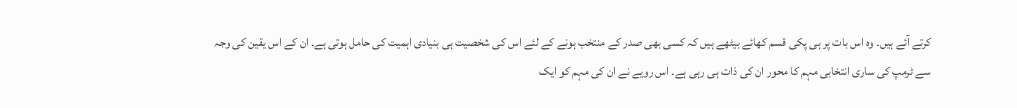کرتے آئے ہیں۔ وہ اس بات پر ہی پکی قسم کھائے بیٹھے ہیں کہ کسی بھی صدر کے منتخب ہونے کے لئے اس کی شخصیت ہی بنیادی اہمیت کی حامل ہوتی ہے۔ ان کے اس یقین کی وجہ سے ٹرمپ کی ساری انتخابی مہم کا محور ان کی ذات ہی رہی ہے۔ اس رویے نے ان کی مہم کو ایک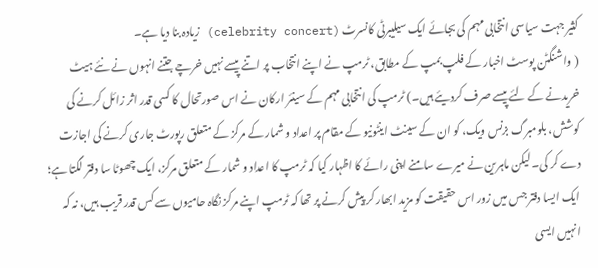کثیر جہت سیاسی انتخابی مہم کی بجائے ایک سیلیبرٹی کانسرٹ (celebrity concert) زیادہ بنا دیا ہے۔
( واشنگٹن پوسٹ اخبار کے فلپ بمپ کے مطابق، ٹرمپ نے اپنے انتخاب پر اتنے پیسے نہیں خرچے جتنے انہوں نے نئے ہیٹ خریدنے کے لئے پیسے صرف کردیئے ہیں۔) ٹرمپ کی انتخابی مہم کے سینئر ارکان نے اس صورتحال کا کسی قدر اثر زائل کرنے کی کوشش، بلومبرگ بزنس ویک، کو ان کے سینٹ اینٹونیو کے مقام پر اعداد و شمار کے مرکز کے متعلق رپورٹ جاری کرنے کی اجازت دے کر کی۔ لیکن ماہرین نے میرے سامنے اپنی رائے کا اظہار کیا کہ ٹرمپ کا اعداد و شمار کے متعلق مرکز، ایک چھوٹا سا دفتر لگتا ہے؛ ایک ایسا دفتر جس میں زور اس حقیقت کو مزید ابھار کر پیش کرنے پر تھا کہ ٹرمپ اپنے مرکز نگاہ حامیوں سے کس قدر قریب ہیں، نہ کہ انہیں ایسی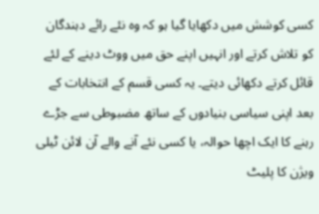کسی کوشش میں دکھایا گیا ہو کہ وہ نئے رائے دہندگان کو تلاش کرتے اور انہیں اپنے حق میں ووٹ دینے کے لئے قائل کرتے دکھائی دیتے۔ یہ کسی قسم کے انتخابات کے بعد اپنی سیاسی بنیادوں کے ساتھ مضبوطی سے جڑے رہنے کا ایک اچھا حوالہ، یا کسی نئے آنے والے آن لائن ٹیلی ویژن کا پلیٹ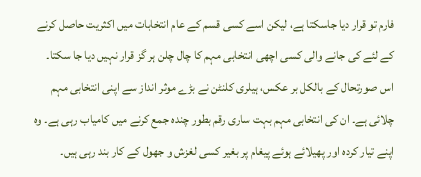فارم تو قرار دیا جاسکتا ہے، لیکن اسے کسی قسم کے عام انتخابات میں اکثریت حاصل کرنے کے لئے کی جانے والی کسی اچھی انتخابی مہم کا چال چلن ہر گز قرار نہیں دیا جا سکتا۔
اس صورتحال کے بالکل بر عکس، ہیلری کلنٹن نے بڑے موثر انداز سے اپنی انتخابی مہم چلائی ہے۔ ان کی انتخابی مہم بہت ساری رقم بطور چندہ جمع کرنے میں کامیاب رہی ہے۔ وہ اپنے تیار کردہ اور پھیلائے ہوئے پیغام پر بغیر کسی لغزش و جھول کے کار بند رہی ہیں۔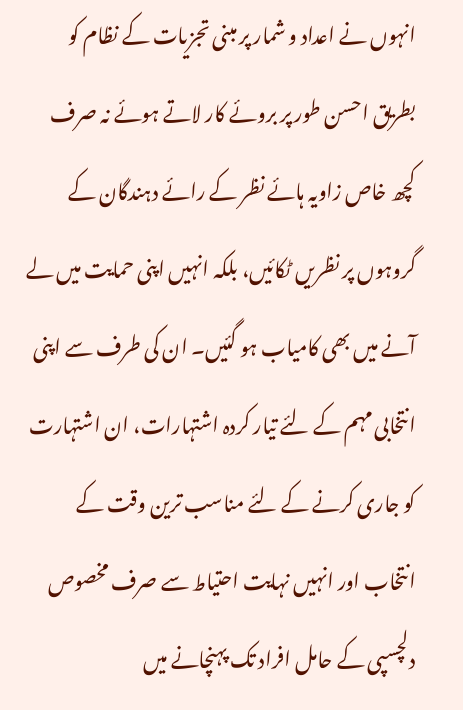انہوں نے اعداد و شمار پر مبنی تجزیات کے نظام کو بطریق احسن طور پر بروئے کار لاتے ہوئے نہ صرف کچھ خاص زاویہ ہائے نظر کے رائے دہندگان کے گروہوں پر نظریں ٹکائیں، بلکہ انہیں اپنی حمایت میں لے آنے میں بھی کامیاب ہو گئیں۔ ان کی طرف سے اپنی انتخابی مہم کے لئے تیار کردہ اشتہارات، ان اشتہارت کو جاری کرنے کے لئے مناسب ترین وقت کے انتخاب اور انہیں نہایت احتیاط سے صرف مخصوص دلچسپی کے حامل افراد تک پہنچانے میں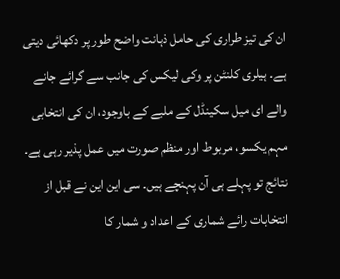ان کی تیز طراری کی حامل ذہانت واضح طور پر دکھائی دیتی ہے۔ ہیلری کلنٹن پر وکی لیکس کی جانب سے گرائے جانے والے ای میل سکینڈل کے ملبے کے باوجود، ان کی انتخابی مہم یکسو، مربوط اور منظم صورت میں عمل پذیر رہی ہے۔
نتائج تو پہلے ہی آن پہنچے ہیں۔ سی این این نے قبل از انتخابات رائے شماری کے اعداد و شمار کا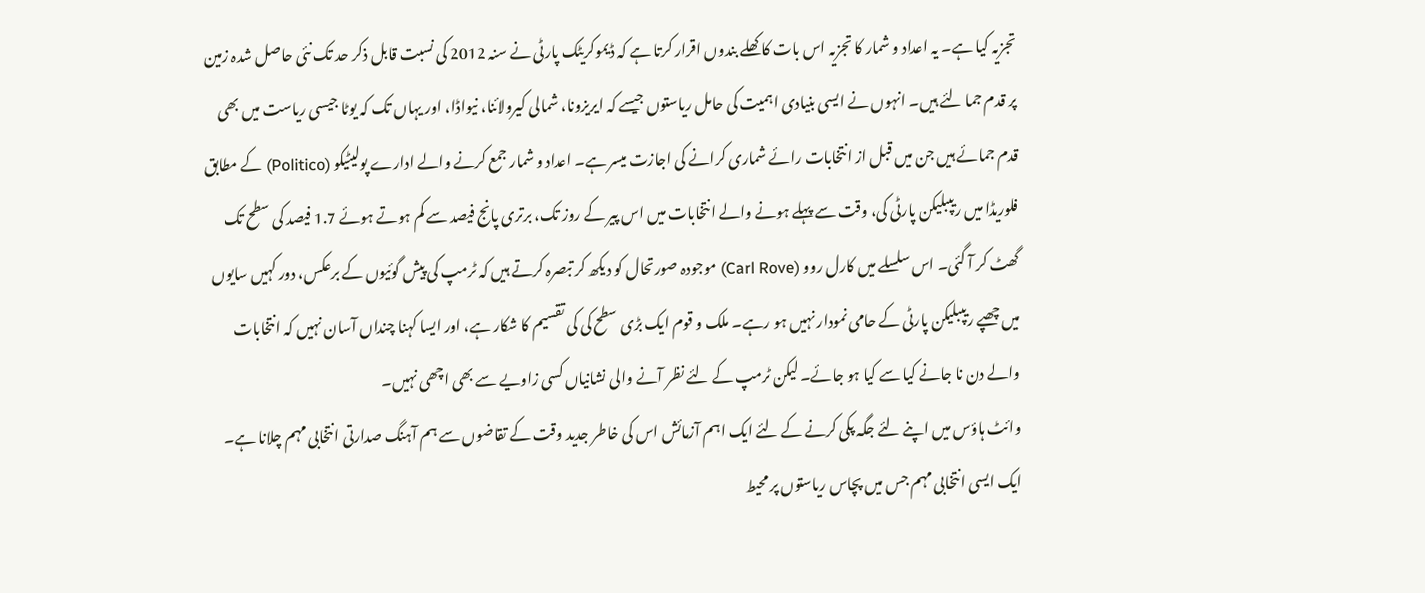تجزیہ کیا ہے۔ یہ اعداد و شمار کا تجزیہ اس بات کا کھلے بندوں اقرار کرتا ہے کہ ڈیموکریٹک پارٹی نے سنہ 2012 کی نسبت قابل ذکر حد تک نئی حاصل شدہ زمین پر قدم جما لئے ہیں۔ انہوں نے ایسی بنیادی اہمیت کی حامل ریاستوں جیسے کہ ایریزونا، شمالی کیرولائنا، نیواڈا، اور یہاں تک کہ یوٹا جیسی ریاست میں بھی قدم جمائے ہیں جن میں قبل از انتخابات رائے شماری کرانے کی اجازت میسر ہے۔ اعداد و شمار جمع کرنے والے ادارے پولیٹیکو (Politico) کے مطابق فلوریڈا میں ریپبلیکن پارٹی کی، وقت سے پہلے ہونے والے انتخابات میں اس پیر کے روز تک، برتری پانج فیصد سے کم ہوتے ہوئے 1.7 فیصد کی سطح تک گھٹ کر آ گئی۔ اس سلسلے میں کارل روو (Carl Rove) موجودہ صورتحال کو دیکھ کر تبصرہ کرتے ہیں کہ ٹرمپ کی پیش گوئیوں کے برعکس، دور کہیں سایوں میں چھپے ریپبلیکن پارٹی کے حامی نمودار نہیں ہو رہے۔ ملک و قوم ایک بڑی سطح کی کی تقسیم کا شکار ہے، اور ایسا کہنا چنداں آسان نہیں کہ انتخابات والے دن نا جانے کیا سے کیا ہو جائے۔ لیکن ٹرمپ کے لئے نظر آنے والی نشانیاں کسی زاویے سے بھی اچھی نہیں۔
وائٹ ہاؤس میں اپنے لئے جگہ پکی کرنے کے لئے ایک اہم آزمائش اس کی خاطر جدید وقت کے تقاضوں سے ہم آہنگ صدارتی انتخابی مہم چلانا ہے۔ ایک ایسی انتخابی مہم جس میں پچاس ریاستوں پر محیط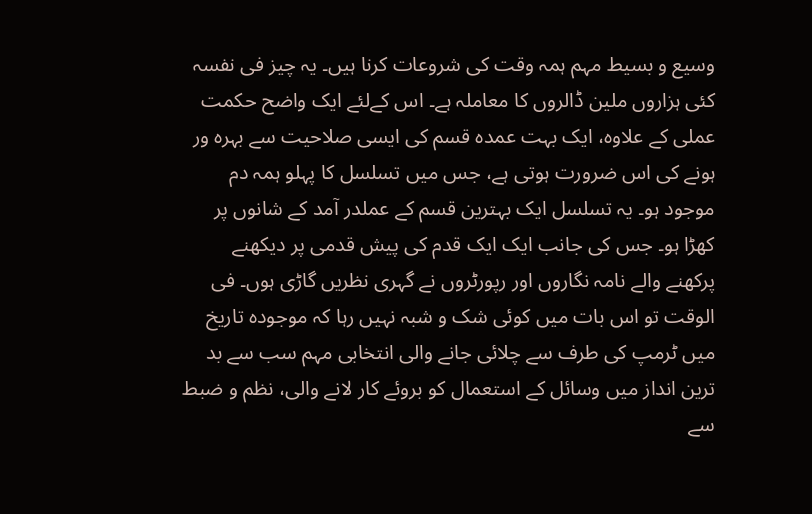وسیع و بسیط مہم ہمہ وقت کی شروعات کرنا ہیں۔ یہ چیز فی نفسہ کئی ہزاروں ملین ڈالروں کا معاملہ ہے۔ اس کےلئے ایک واضح حکمت عملی کے علاوہ، ایک بہت عمدہ قسم کی ایسی صلاحیت سے بہرہ ور ہونے کی اس ضرورت ہوتی ہے، جس میں تسلسل کا پہلو ہمہ دم موجود ہو۔ یہ تسلسل ایک بہترین قسم کے عملدر آمد کے شانوں پر کھڑا ہو۔ جس کی جانب ایک ایک قدم کی پیش قدمی پر دیکھنے پرکھنے والے نامہ نگاروں اور رپورٹروں نے گہری نظریں گاڑی ہوں۔ فی الوقت تو اس بات میں کوئی شک و شبہ نہیں رہا کہ موجودہ تاریخ میں ٹرمپ کی طرف سے چلائی جانے والی انتخابی مہم سب سے بد ترین انداز میں وسائل کے استعمال کو بروئے کار لانے والی، نظم و ضبط سے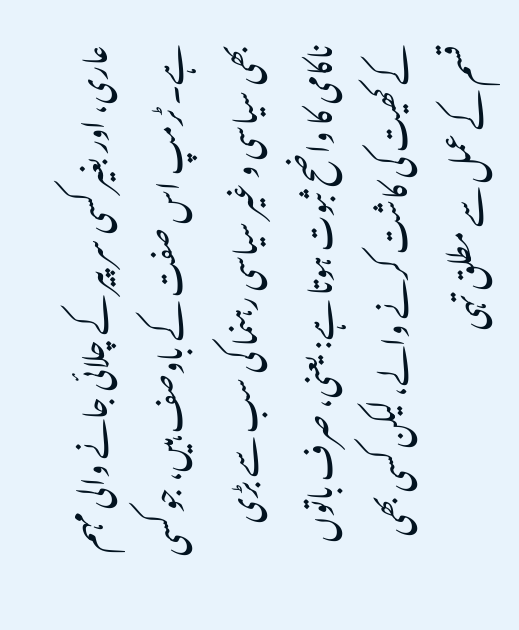عاری، اور بغیر کسی سر پیر کے چلائی جانے والی مہم ہے۔ ٹرمپ اس صفت کے باوصف ہیں، جو کسی بھی سیاسی و غیر سیاسی رہنما کی سب سے بڑی ناکامی کا واضح ثبوت ہوتا ہے: یعنی، صرف باتوں کے کھیت کی کاشت کرنے والے، لیکن کسی بھی قسم کے عمل سے مطلق تہی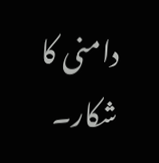دامنی کا شکار۔